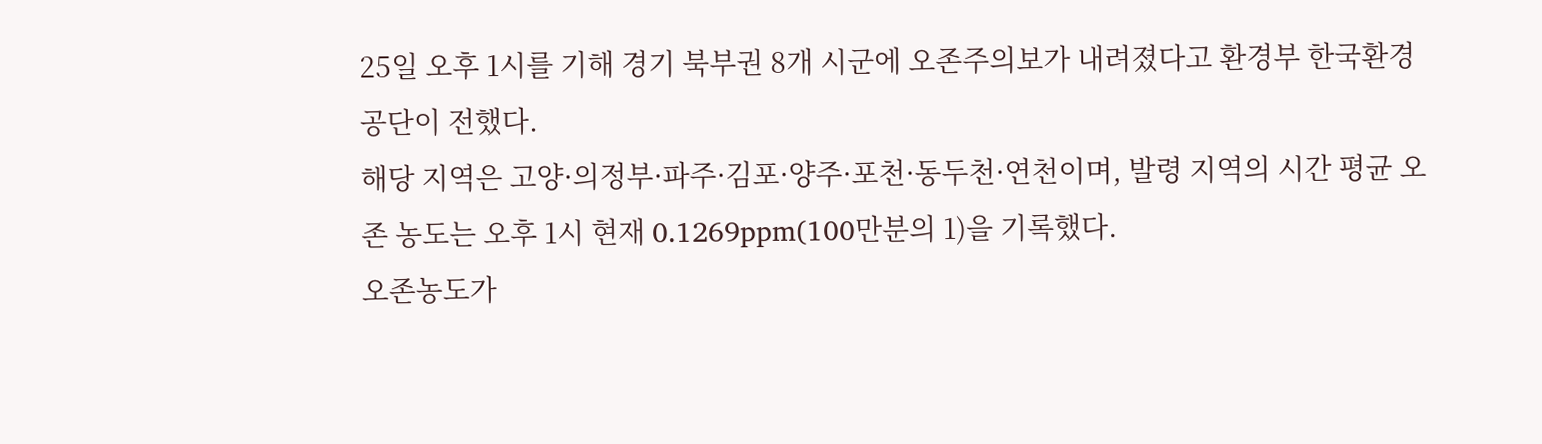25일 오후 1시를 기해 경기 북부권 8개 시군에 오존주의보가 내려졌다고 환경부 한국환경공단이 전했다.
해당 지역은 고양·의정부·파주·김포·양주·포천·동두천·연천이며, 발령 지역의 시간 평균 오존 농도는 오후 1시 현재 0.1269ppm(100만분의 1)을 기록했다.
오존농도가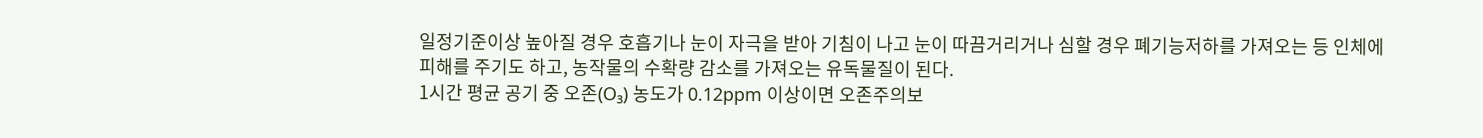일정기준이상 높아질 경우 호흡기나 눈이 자극을 받아 기침이 나고 눈이 따끔거리거나 심할 경우 폐기능저하를 가져오는 등 인체에 피해를 주기도 하고, 농작물의 수확량 감소를 가져오는 유독물질이 된다.
1시간 평균 공기 중 오존(O₃) 농도가 0.12ppm 이상이면 오존주의보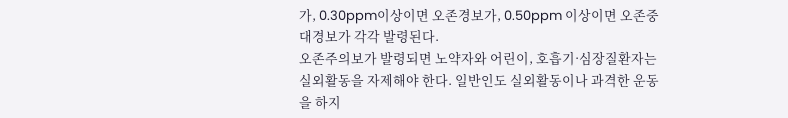가, 0.30ppm이상이면 오존경보가, 0.50ppm 이상이면 오존중대경보가 각각 발령된다.
오존주의보가 발령되면 노약자와 어린이, 호흡기·심장질환자는 실외활동을 자제해야 한다. 일반인도 실외활동이나 과격한 운동을 하지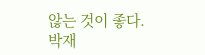않는 것이 좋다.
박재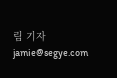림 기자 jamie@segye.com